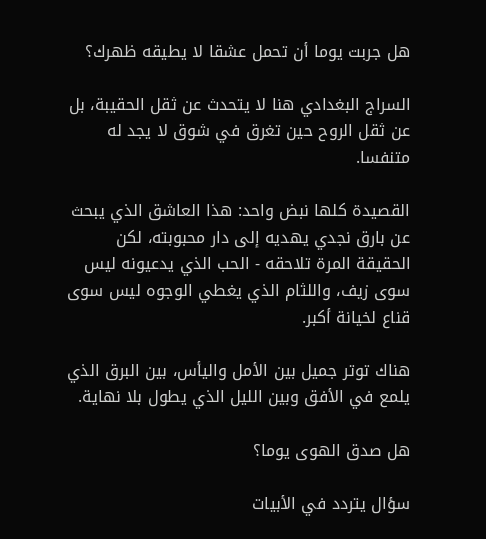هل جربت يوما أن تحمل عشقا لا يطيقه ظهرك؟

السراج البغدادي هنا لا يتحدث عن ثقل الحقيبة، بل عن ثقل الروح حين تغرق في شوق لا يجد له متنفسا.

القصيدة كلها نبض واحد: هذا العاشق الذي يبحث عن بارق نجدي يهديه إلى دار محبوبته، لكن الحقيقة المرة تلاحقه - الحب الذي يدعيونه ليس سوى زيف، واللثام الذي يغطي الوجوه ليس سوى قناع لخيانة أكبر.

هناك توتر جميل بين الأمل واليأس، بين البرق الذي يلمع في الأفق وبين الليل الذي يطول بلا نهاية.

هل صدق الهوى يوما؟

سؤال يتردد في الأبيات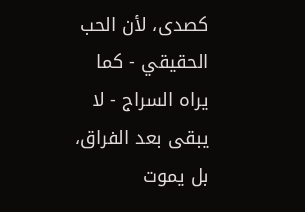كصدى، لأن الحب الحقيقي - كما يراه السراج - لا يبقى بعد الفراق، بل يموت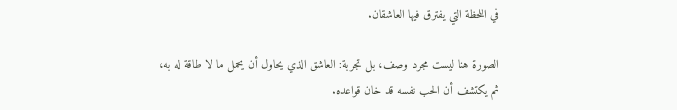في اللحظة التي يفترق فيها العاشقان.

الصورة هنا ليست مجرد وصف، بل تجربة: العاشق الذي يحاول أن يحمل ما لا طاقة له به، ثم يكتشف أن الحب نفسه قد خان قواعده.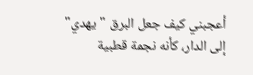أعجبني كيف جعل البرق "يهدي" إلى الدار، كأنه نجمة قطبية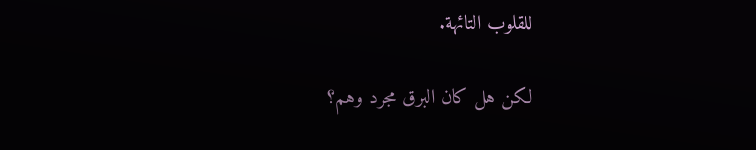للقلوب التائهة.

لكن هل كان البرق مجرد وهم؟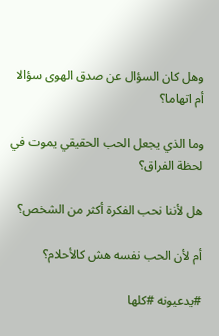وهل كان السؤال عن صدق الهوى سؤالا أم اتهاما؟

وما الذي يجعل الحب الحقيقي يموت في لحظة الفراق؟

هل لأننا نحب الفكرة أكثر من الشخص؟

أم لأن الحب نفسه هش كالأحلام؟

#يدعيونه #كلها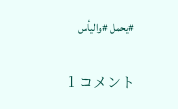#يحمل #واليأس

1 コメント